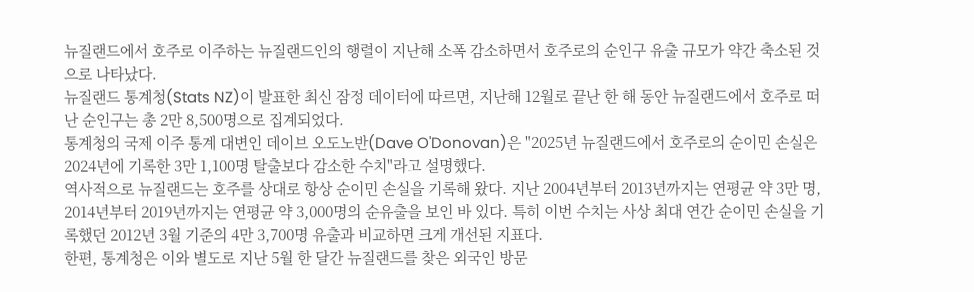뉴질랜드에서 호주로 이주하는 뉴질랜드인의 행렬이 지난해 소폭 감소하면서 호주로의 순인구 유출 규모가 약간 축소된 것으로 나타났다.
뉴질랜드 통계청(Stats NZ)이 발표한 최신 잠정 데이터에 따르면, 지난해 12월로 끝난 한 해 동안 뉴질랜드에서 호주로 떠난 순인구는 총 2만 8,500명으로 집계되었다.
통계청의 국제 이주 통계 대변인 데이브 오도노반(Dave O'Donovan)은 "2025년 뉴질랜드에서 호주로의 순이민 손실은 2024년에 기록한 3만 1,100명 탈출보다 감소한 수치"라고 설명했다.
역사적으로 뉴질랜드는 호주를 상대로 항상 순이민 손실을 기록해 왔다. 지난 2004년부터 2013년까지는 연평균 약 3만 명, 2014년부터 2019년까지는 연평균 약 3,000명의 순유출을 보인 바 있다. 특히 이번 수치는 사상 최대 연간 순이민 손실을 기록했던 2012년 3월 기준의 4만 3,700명 유출과 비교하면 크게 개선된 지표다.
한편, 통계청은 이와 별도로 지난 5월 한 달간 뉴질랜드를 찾은 외국인 방문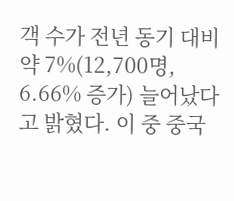객 수가 전년 동기 대비 약 7%(12,700명, 6.66% 증가) 늘어났다고 밝혔다. 이 중 중국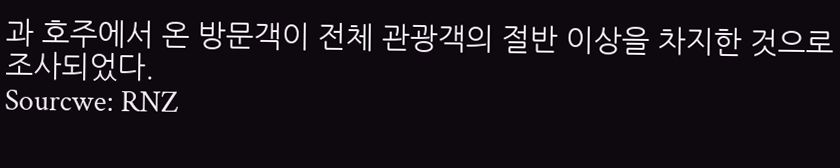과 호주에서 온 방문객이 전체 관광객의 절반 이상을 차지한 것으로 조사되었다.
Sourcwe: RNZ